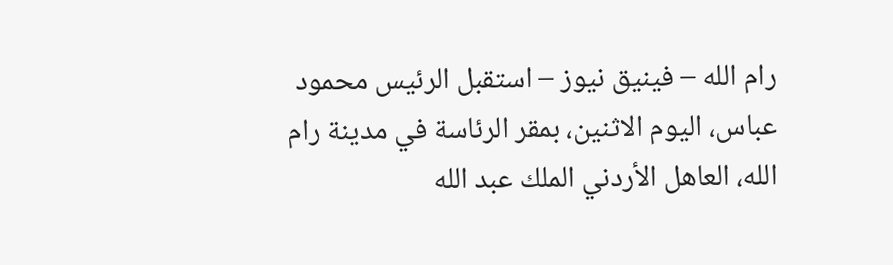رام الله – فينيق نيوز – استقبل الرئيس محمود عباس، اليوم الاثنين، بمقر الرئاسة في مدينة رام الله، العاهل الأردني الملك عبد الله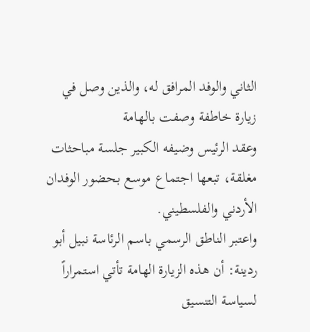الثاني والوفد المرافق له، والذين وصل في زيارة خاطفة وصفت بالهامة
وعقد الرئيس وضيفه الكبير جلسة مباحثات مغلقة، تبعها اجتماع موسع بحضور الوفدان الأردني والفلسطيني.
واعتبر الناطق الرسمي باسم الرئاسة نبيل أبو ردينة: أن هذه الزيارة الهامة تأتي استمراراً لسياسة التنسيق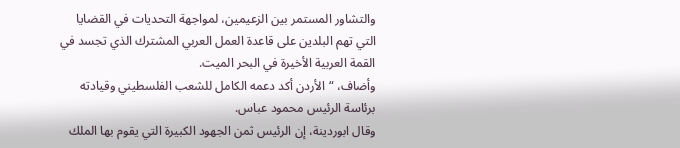والتشاور المستمر بين الزعيمين، لمواجهة التحديات في القضايا التي تهم البلدين على قاعدة العمل العربي المشترك الذي تجسد في القمة العربية الأخيرة في البحر الميت.
وأضاف، “الأردن أكد دعمه الكامل للشعب الفلسطيني وقيادته برئاسة الرئيس محمود عباس.
وقال ابوردينة، إن الرئيس ثمن الجهود الكبيرة التي يقوم بها الملك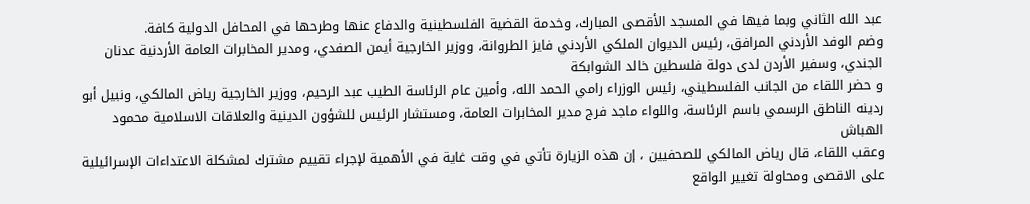عبد الله الثاني وبما فيها في المسجد الأقصى المبارك، وخدمة القضية الفلسطينية والدفاع عنها وطرحها في المحافل الدولية كافة.
وضم الوفد الأردني المرافق، رئيس الديوان الملكي الأردني فايز الطروانة، ووزير الخارجية أيمن الصفدي، ومدير المخابرات العامة الأردنية عدنان الجندي، وسفير الأردن لدى دولة فلسطين خالد الشوابكة
و حضر اللقاء من الجانب الفلسطيني، رئيس الوزراء رامي الحمد الله، وأمين عام الرئاسة الطيب عبد الرحيم، ووزير الخارجية رياض المالكي، ونبيل أبو ردينه الناطق الرسمي باسم الرئاسة، واللواء ماجد فرج مدير المخابرات العامة، ومستشار الرئيس للشؤون الدينية والعلاقات الاسلامية محمود الهباش
وعقب اللقاء، قال رياض المالكي للصحفيين ، إن هذه الزيارة تأتي في وقت غاية في الأهمية لإجراء تقييم مشترك لمشكلة الاعتداءات الإسرائيلية على الاقصى ومحاولة تغيير الواقع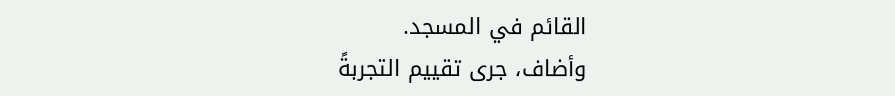القائم في المسجد.
وأضاف، جرى تقييم التجربةً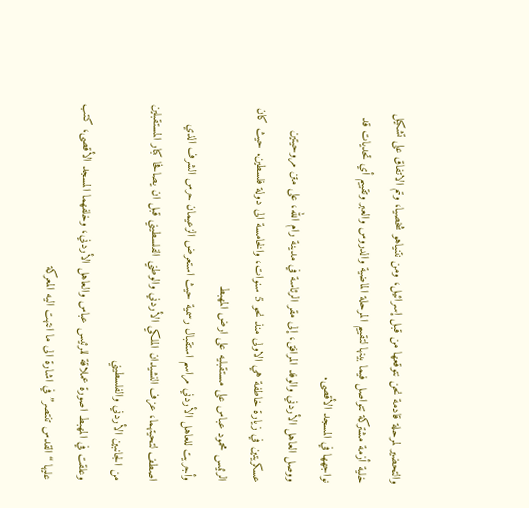والتحضير لمرحلة قادمة نحن نتوقعها من قبل إسرائيل، ومن نتنياهو شخصيا، وتم الاتفاق على تشكيل خلية أزمة مشتركة تتواصل فيما بينها لتقييم المرحلة الماضية والدروس والعبر وتقييم أي تحديات قد نواجهها في المسجد الأقصى.
ووصل العاهل الأردني والوفد المرافق، إلى مقر الرئاسة في مدينة رام الله، على متن مروحيتين عسكريتين في زيارة خاطفة هي الاولى منذ نحو 5 سنوات، والخامسة الى دولة فلسطين. حيث كان الرئيس محمود عباس على مستقبليه على ارض المهبط
وأجريت للعاهل الأردني مراسم استقبال رسمية حيث استعرض الزعيمان حرس الشرف الذي اصطف لتحيتهما، عزف النشيدان الملكي الأردني والوطني الفلسطيني قبل ان يصافحا كبار المستقبلين من الجانبين الأردني والفلسطيني
وعلقت في المهبط اصورة عملاقة للرئيس عباس والعاهل الأردني، وخلفهما المسجد الأقصى، كتب عليها “القدس تنتصر” في اشارة الى ما انتهت اليه المعركة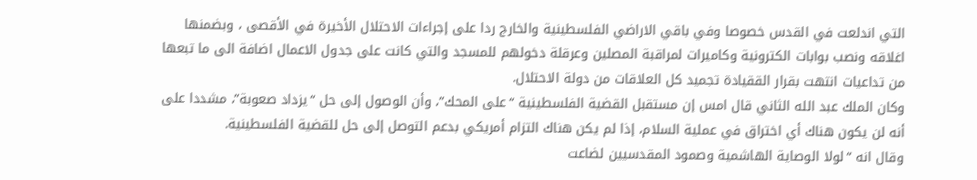التي اندلعت في القدس خصوصا وفي باقي الاراضي الفلسطينية والخارج ردا على إجراءات الاحتلال الأخيرة في الأقصى ، وبضمنها اغلاقه ونصب بوابات الكترونية وكاميرات لمراقبة المصلين وعرقلة دخولهم للمسجد والتي كانت على جدول الاعمال اضافة الى ما تبعها من تداعيات انتهت بقرار الققيادة تجميد كل العلاقات من دولة الاحتلال.
وكان الملك عبد الله الثاني قال امس إن مستقبل القضية الفلسطينية “على المحك”، وأن الوصول إلى حل “يزداد صعوبة”، مشددا على أنه لن يكون هناك أي اختراق في عملية السلام، إذا لم يكن هناك التزام أمريكي بدعم التوصل إلى حل للقضية الفلسطينية.
وقال انه “لولا الوصاية الهاشمية وصمود المقدسيين لضاعت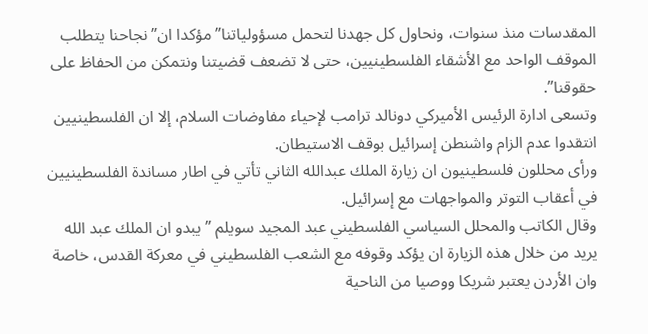المقدسات منذ سنوات، ونحاول كل جهدنا لتحمل مسؤولياتنا” مؤكدا ان”نجاحنا يتطلب الموقف الواحد مع الأشقاء الفلسطينيين، حتى لا تضعف قضيتنا ونتمكن من الحفاظ على حقوقنا”.
وتسعى ادارة الرئيس الأميركي دونالد ترامب لإحياء مفاوضات السلام، إلا ان الفلسطينيين انتقدوا عدم الزام واشنطن إسرائيل بوقف الاستيطان.
ورأى محللون فلسطينيون ان زيارة الملك عبدالله الثاني تأتي في اطار مساندة الفلسطينيين في أعقاب التوتر والمواجهات مع إسرائيل.
وقال الكاتب والمحلل السياسي الفلسطيني عبد المجيد سويلم ” يبدو ان الملك عبد الله يريد من خلال هذه الزيارة ان يؤكد وقوفه مع الشعب الفلسطيني في معركة القدس، خاصة وان الأردن يعتبر شريكا ووصيا من الناحية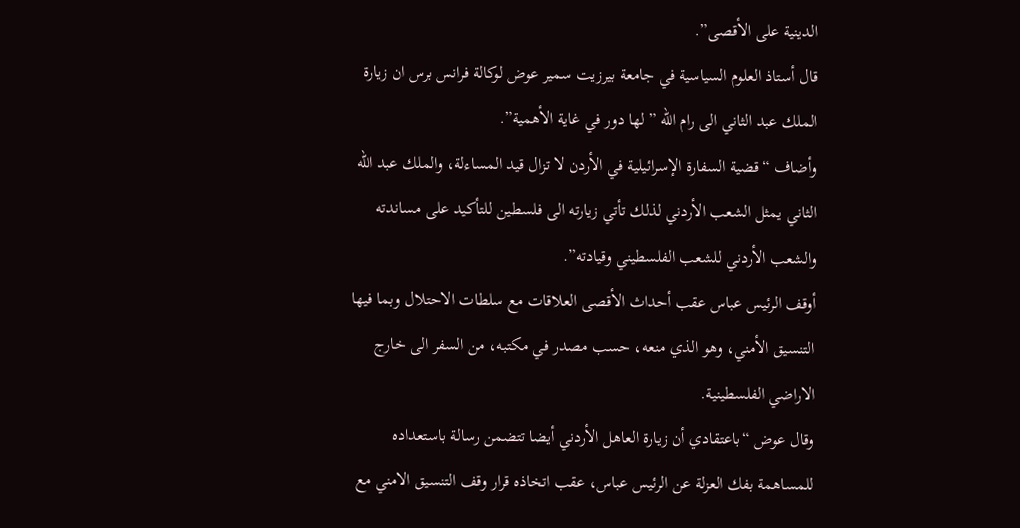الدينية على الأقصى”.
قال أستاذ العلوم السياسية في جامعة بيرزيت سمير عوض لوكالة فرانس برس ان زيارة الملك عبد الثاني الى رام الله ” لها دور في غاية الأهمية”.
وأضاف “قضية السفارة الإسرائيلية في الأردن لا تزال قيد المساءلة، والملك عبد الله الثاني يمثل الشعب الأردني لذلك تأتي زيارته الى فلسطين للتأكيد على مساندته والشعب الأردني للشعب الفلسطيني وقيادته”.
أوقف الرئيس عباس عقب أحداث الأقصى العلاقات مع سلطات الاحتلال وبما فيها التنسيق الأمني، وهو الذي منعه، حسب مصدر في مكتبه، من السفر الى خارج الاراضي الفلسطينية.
وقال عوض “باعتقادي أن زيارة العاهل الأردني أيضا تتضمن رسالة باستعداده للمساهمة بفك العزلة عن الرئيس عباس، عقب اتخاذه قرار وقف التنسيق الامني مع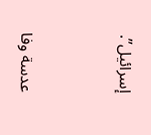إسرائيل”.



عدسة وفا